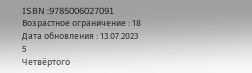ISBN :9785006027091
Возрастное ограничение : 18
Дата обновления : 13.07.2023
5
Четвёртого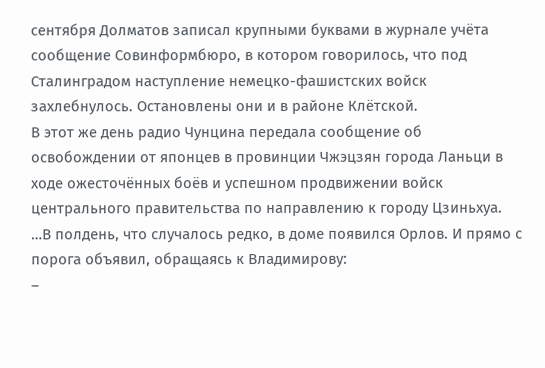сентября Долматов записал крупными буквами в журнале учёта сообщение Совинформбюро, в котором говорилось, что под Сталинградом наступление немецко-фашистских войск захлебнулось. Остановлены они и в районе Клётской.
В этот же день радио Чунцина передала сообщение об освобождении от японцев в провинции Чжэцзян города Ланьци в ходе ожесточённых боёв и успешном продвижении войск центрального правительства по направлению к городу Цзиньхуа.
…В полдень, что случалось редко, в доме появился Орлов. И прямо с порога объявил, обращаясь к Владимирову:
–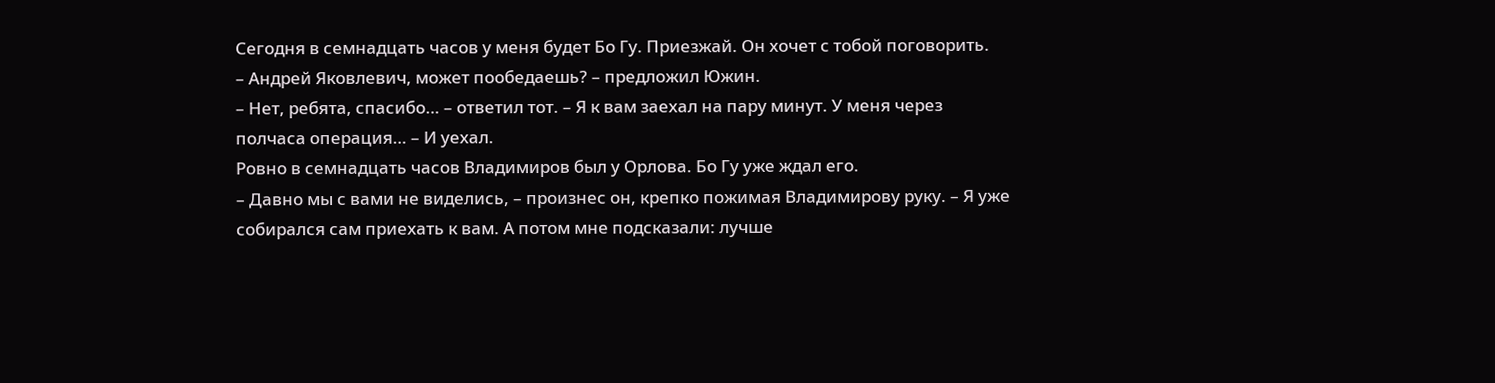Сегодня в семнадцать часов у меня будет Бо Гу. Приезжай. Он хочет с тобой поговорить.
– Андрей Яковлевич, может пообедаешь? – предложил Южин.
– Нет, ребята, спасибо… – ответил тот. – Я к вам заехал на пару минут. У меня через полчаса операция… – И уехал.
Ровно в семнадцать часов Владимиров был у Орлова. Бо Гу уже ждал его.
– Давно мы с вами не виделись, – произнес он, крепко пожимая Владимирову руку. – Я уже собирался сам приехать к вам. А потом мне подсказали: лучше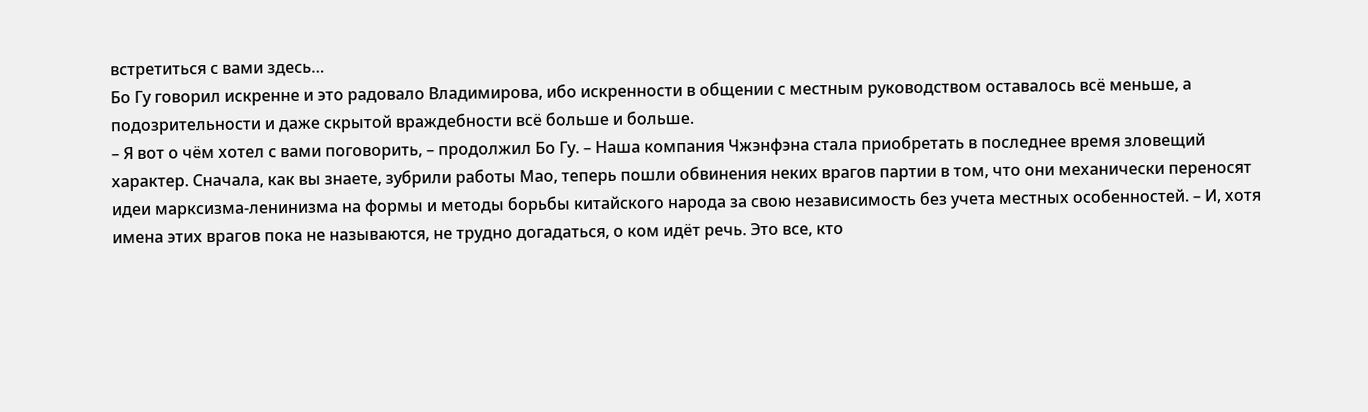встретиться с вами здесь…
Бо Гу говорил искренне и это радовало Владимирова, ибо искренности в общении с местным руководством оставалось всё меньше, а подозрительности и даже скрытой враждебности всё больше и больше.
– Я вот о чём хотел с вами поговорить, – продолжил Бо Гу. – Наша компания Чжэнфэна стала приобретать в последнее время зловещий характер. Сначала, как вы знаете, зубрили работы Мао, теперь пошли обвинения неких врагов партии в том, что они механически переносят идеи марксизма-ленинизма на формы и методы борьбы китайского народа за свою независимость без учета местных особенностей. – И, хотя имена этих врагов пока не называются, не трудно догадаться, о ком идёт речь. Это все, кто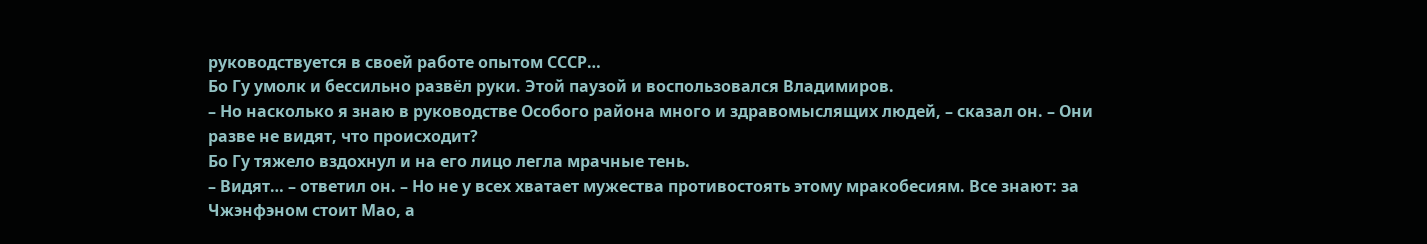руководствуется в своей работе опытом СССР…
Бо Гу умолк и бессильно развёл руки. Этой паузой и воспользовался Владимиров.
– Но насколько я знаю в руководстве Особого района много и здравомыслящих людей, – сказал он. – Они разве не видят, что происходит?
Бо Гу тяжело вздохнул и на его лицо легла мрачные тень.
– Видят… – ответил он. – Но не у всех хватает мужества противостоять этому мракобесиям. Все знают: за Чжэнфэном стоит Мао, а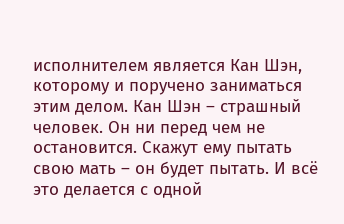исполнителем является Кан Шэн, которому и поручено заниматься этим делом. Кан Шэн – страшный человек. Он ни перед чем не остановится. Скажут ему пытать свою мать – он будет пытать. И всё это делается с одной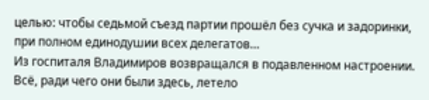целью: чтобы седьмой съезд партии прошёл без сучка и задоринки, при полном единодушии всех делегатов…
Из госпиталя Владимиров возвращался в подавленном настроении. Всё, ради чего они были здесь, летело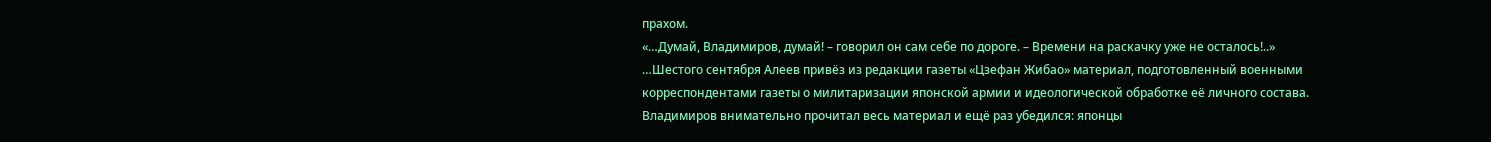прахом.
«…Думай, Владимиров, думай! – говорил он сам себе по дороге. – Времени на раскачку уже не осталось!..»
…Шестого сентября Алеев привёз из редакции газеты «Цзефан Жибао» материал, подготовленный военными корреспондентами газеты о милитаризации японской армии и идеологической обработке её личного состава.
Владимиров внимательно прочитал весь материал и ещё раз убедился: японцы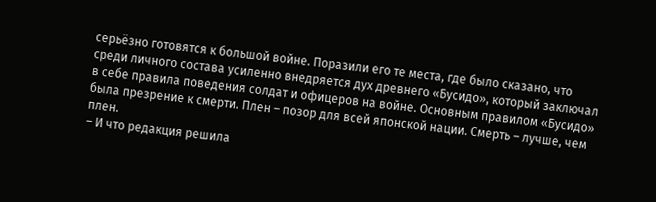серьёзно готовятся к большой войне. Поразили его те места, где было сказано, что среди личного состава усиленно внедряется дух древнего «Бусидо», который заключал в себе правила поведения солдат и офицеров на войне. Основным правилом «Бусидо» была презрение к смерти. Плен – позор для всей японской нации. Смерть – лучше, чем плен.
– И что редакция решила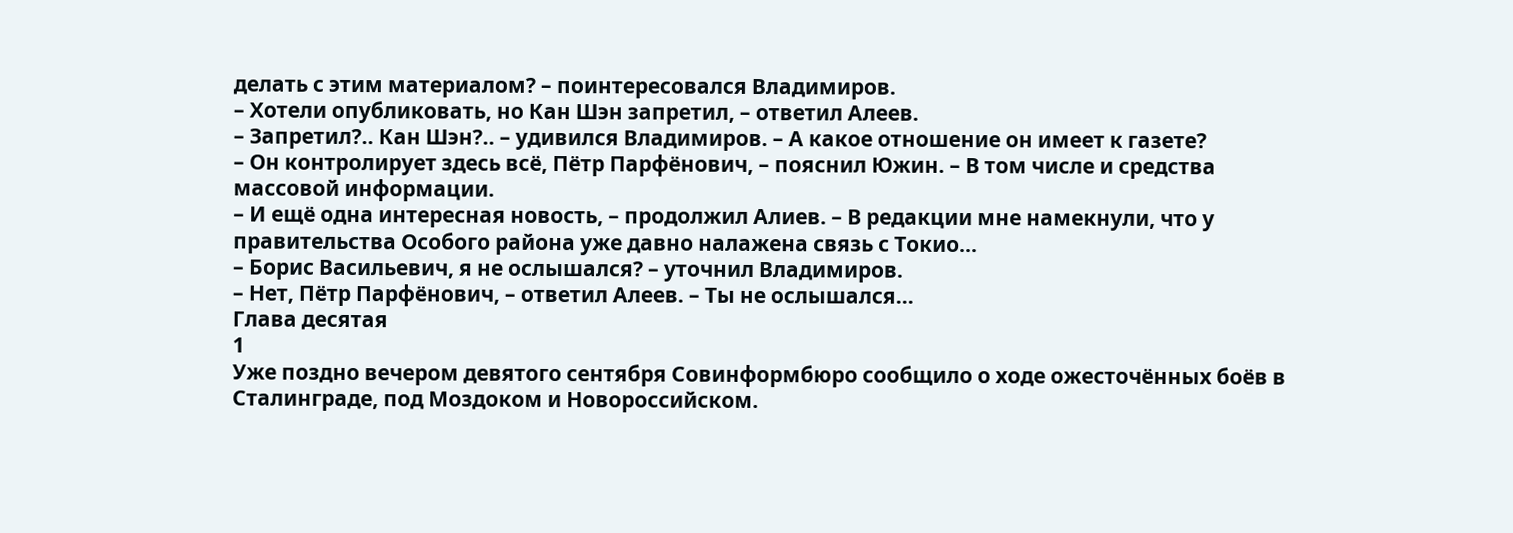делать с этим материалом? – поинтересовался Владимиров.
– Хотели опубликовать, но Кан Шэн запретил, – ответил Алеев.
– Запретил?.. Кан Шэн?.. – удивился Владимиров. – А какое отношение он имеет к газете?
– Он контролирует здесь всё, Пётр Парфёнович, – пояснил Южин. – В том числе и средства массовой информации.
– И ещё одна интересная новость, – продолжил Алиев. – В редакции мне намекнули, что у правительства Особого района уже давно налажена связь с Токио…
– Борис Васильевич, я не ослышался? – уточнил Владимиров.
– Нет, Пётр Парфёнович, – ответил Алеев. – Ты не ослышался…
Глава десятая
1
Уже поздно вечером девятого сентября Совинформбюро сообщило о ходе ожесточённых боёв в Сталинграде, под Моздоком и Новороссийском.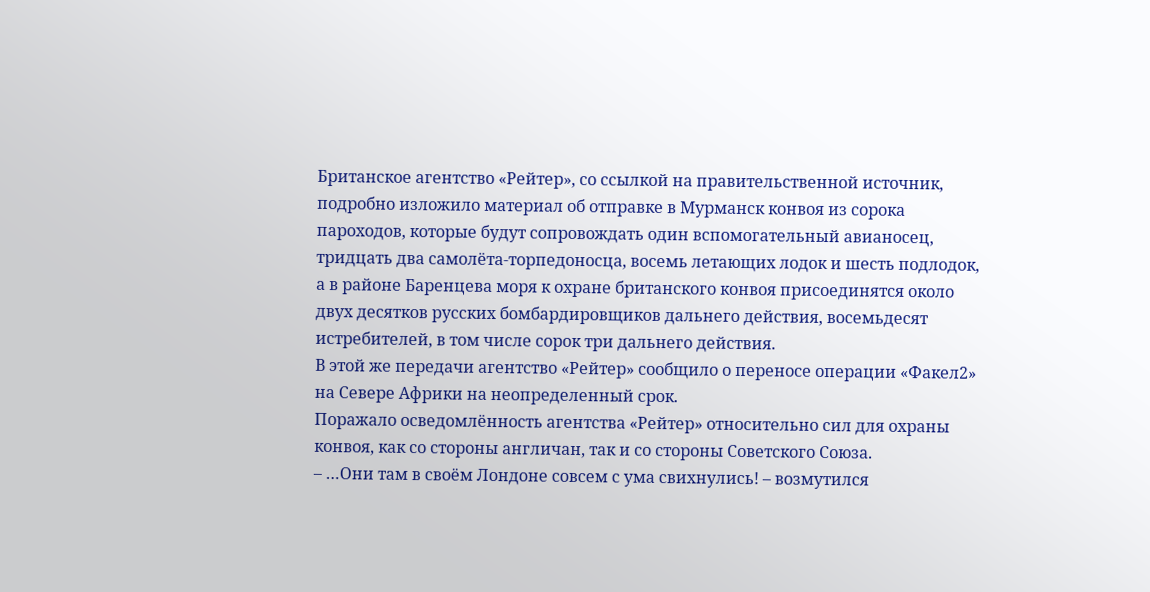Британское агентство «Рейтер», со ссылкой на правительственной источник, подробно изложило материал об отправке в Мурманск конвоя из сорока пароходов, которые будут сопровождать один вспомогательный авианосец, тридцать два самолёта-торпедоносца, восемь летающих лодок и шесть подлодок, а в районе Баренцева моря к охране британского конвоя присоединятся около двух десятков русских бомбардировщиков дальнего действия, восемьдесят истребителей, в том числе сорок три дальнего действия.
В этой же передачи агентство «Рейтер» сообщило о переносе операции «Факел2» на Севере Африки на неопределенный срок.
Поражало осведомлённость агентства «Рейтер» относительно сил для охраны конвоя, как со стороны англичан, так и со стороны Советского Союза.
– …Они там в своём Лондоне совсем с ума свихнулись! – возмутился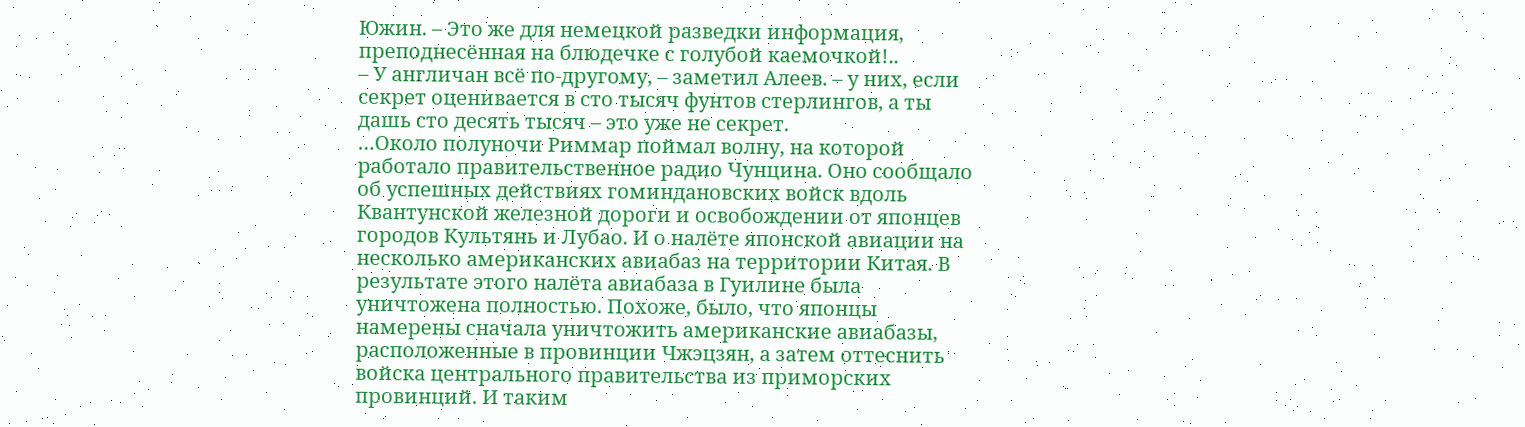Южин. – Это же для немецкой разведки информация, преподнесённая на блюдечке с голубой каемочкой!..
– У англичан всё по-другому, – заметил Алеев. – у них, если секрет оценивается в сто тысяч фунтов стерлингов, а ты дашь сто десять тысяч – это уже не секрет.
…Около полуночи Риммар поймал волну, на которой работало правительственное радио Чунцина. Оно сообщало об успешных действиях гоминдановских войск вдоль Квантунской железной дороги и освобождении от японцев городов Культянь и Лубао. И о налёте японской авиации на несколько американских авиабаз на территории Китая. В результате этого налёта авиабаза в Гуилине была уничтожена полностью. Похоже, было, что японцы намерены сначала уничтожить американские авиабазы, расположенные в провинции Чжэцзян, а затем оттеснить войска центрального правительства из приморских провинций. И таким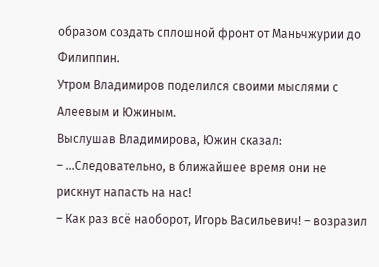образом создать сплошной фронт от Маньчжурии до Филиппин.
Утром Владимиров поделился своими мыслями с Алеевым и Южиным.
Выслушав Владимирова, Южин сказал:
– …Следовательно, в ближайшее время они не рискнут напасть на нас!
– Как раз всё наоборот, Игорь Васильевич! – возразил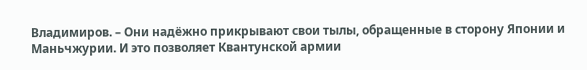Владимиров. – Они надёжно прикрывают свои тылы, обращенные в сторону Японии и Маньчжурии. И это позволяет Квантунской армии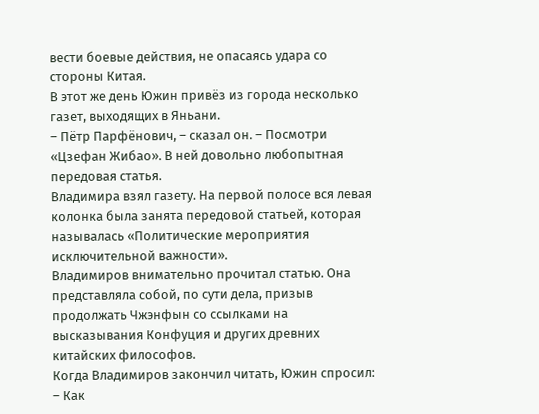вести боевые действия, не опасаясь удара со стороны Китая.
В этот же день Южин привёз из города несколько газет, выходящих в Яньани.
– Пётр Парфёнович, – сказал он. – Посмотри «Цзефан Жибао». В ней довольно любопытная передовая статья.
Владимира взял газету. На первой полосе вся левая колонка была занята передовой статьей, которая называлась «Политические мероприятия исключительной важности».
Владимиров внимательно прочитал статью. Она представляла собой, по сути дела, призыв продолжать Чжэнфын со ссылками на высказывания Конфуция и других древних китайских философов.
Когда Владимиров закончил читать, Южин спросил:
– Как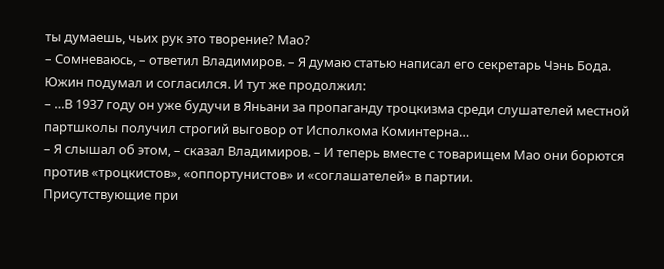ты думаешь, чьих рук это творение? Мао?
– Сомневаюсь, – ответил Владимиров. – Я думаю статью написал его секретарь Чэнь Бода.
Южин подумал и согласился. И тут же продолжил:
– …В 1937 году он уже будучи в Яньани за пропаганду троцкизма среди слушателей местной партшколы получил строгий выговор от Исполкома Коминтерна…
– Я слышал об этом, – сказал Владимиров. – И теперь вместе с товарищем Мао они борются против «троцкистов», «оппортунистов» и «соглашателей» в партии.
Присутствующие при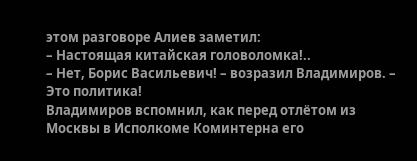этом разговоре Алиев заметил:
– Настоящая китайская головоломка!..
– Нет, Борис Васильевич! – возразил Владимиров. – Это политика!
Владимиров вспомнил, как перед отлётом из Москвы в Исполкоме Коминтерна его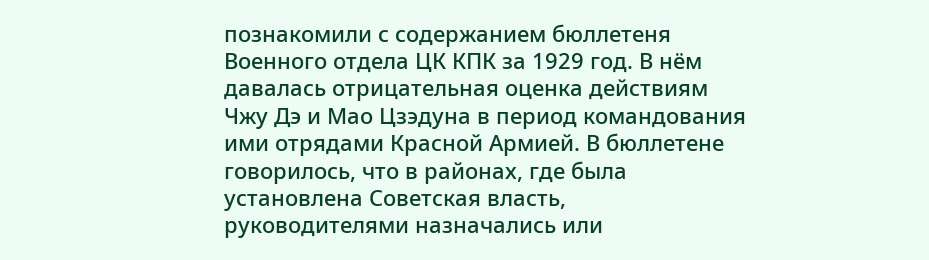познакомили с содержанием бюллетеня Военного отдела ЦК КПК за 1929 год. В нём давалась отрицательная оценка действиям Чжу Дэ и Мао Цзэдуна в период командования ими отрядами Красной Армией. В бюллетене говорилось, что в районах, где была установлена Советская власть, руководителями назначались или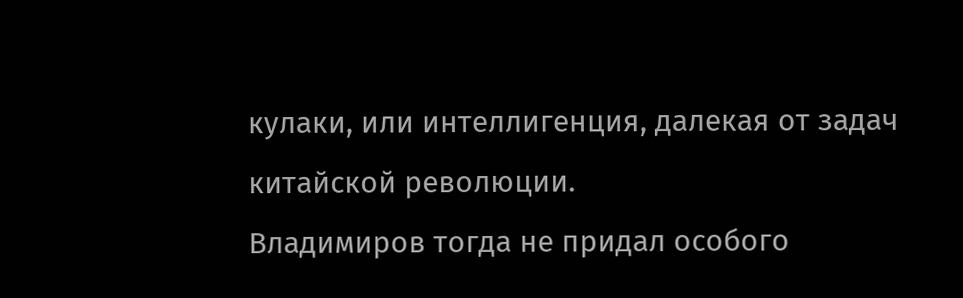кулаки, или интеллигенция, далекая от задач китайской революции.
Владимиров тогда не придал особого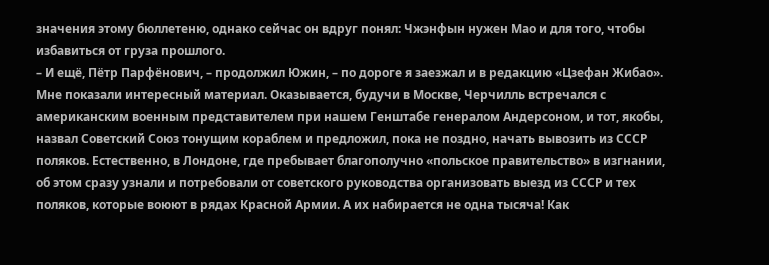значения этому бюллетеню, однако сейчас он вдруг понял: Чжэнфын нужен Мао и для того, чтобы избавиться от груза прошлого.
– И ещё, Пётр Парфёнович, – продолжил Южин, – по дороге я заезжал и в редакцию «Цзефан Жибао». Мне показали интересный материал. Оказывается, будучи в Москве, Черчилль встречался с американским военным представителем при нашем Генштабе генералом Андерсоном, и тот, якобы, назвал Советский Союз тонущим кораблем и предложил, пока не поздно, начать вывозить из СССР поляков. Естественно, в Лондоне, где пребывает благополучно «польское правительство» в изгнании, об этом сразу узнали и потребовали от советского руководства организовать выезд из СССР и тех поляков, которые воюют в рядах Красной Армии. А их набирается не одна тысяча! Как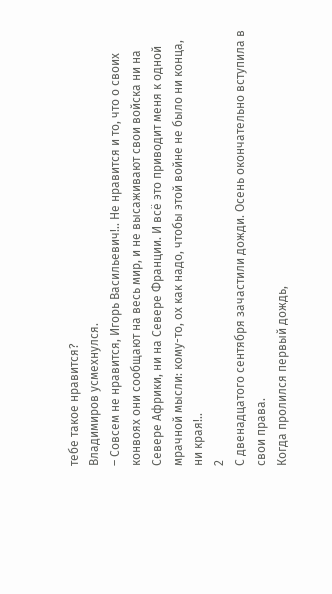тебе такое нравится?
Владимиров усмехнулся.
– Совсем не нравится, Игорь Васильевич!.. Не нравится и то, что о своих конвоях они сообщают на весь мир, и не высаживают свои войска ни на Севере Африки, ни на Севере Франции. И всё это приводит меня к одной мрачной мысли: кому-то, ох как надо, чтобы этой войне не было ни конца, ни края!..
2
С двенадцатого сентября зачастили дожди. Осень окончательно вступила в свои права.
Когда пролился первый дождь,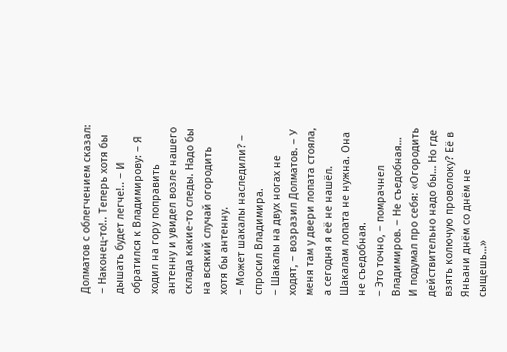Долматов с облегчением сказал:
– Наконец-то!.. Теперь хотя бы дышать будет легче!.. – И обратился к Владимирову: – Я ходил на гору поправить антенну и увидел возле нашего склада какие-то следы. Надо бы на всякий случай огородить хотя бы антенну.
– Может шакалы наследили? – спросил Владимира.
– Шакалы на двух ногах не ходят, – возразил Долматов. – У меня там у двери лопата стояла, а сегодня я её не нашёл. Шакалам лопата не нужна. Она не съедобная.
– Это точно, – помрачнел Владимиров. – Не съедобная…
И подумал про себя: «Огородить действительно надо бы… Но где взять колючую проволоку? Её в Яньани днём со днём не сыщешь…»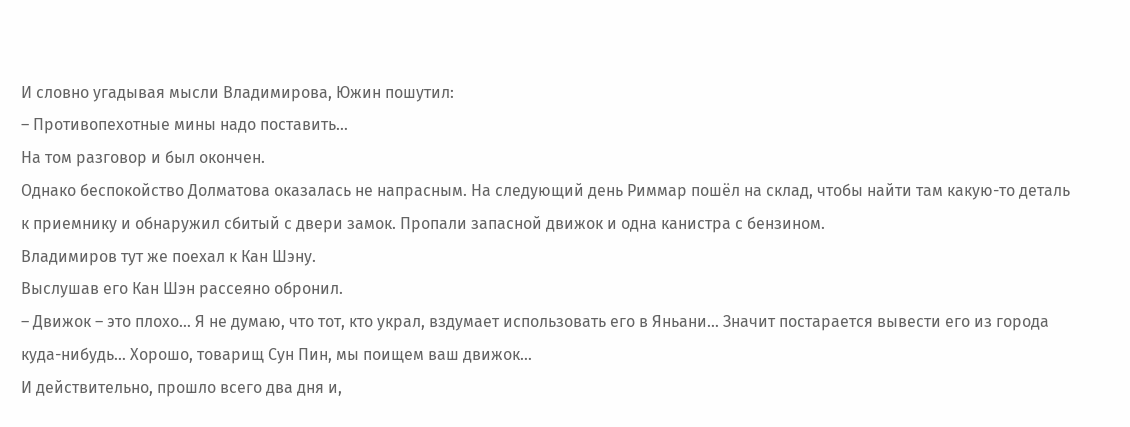И словно угадывая мысли Владимирова, Южин пошутил:
– Противопехотные мины надо поставить…
На том разговор и был окончен.
Однако беспокойство Долматова оказалась не напрасным. На следующий день Риммар пошёл на склад, чтобы найти там какую-то деталь к приемнику и обнаружил сбитый с двери замок. Пропали запасной движок и одна канистра с бензином.
Владимиров тут же поехал к Кан Шэну.
Выслушав его Кан Шэн рассеяно обронил.
– Движок – это плохо… Я не думаю, что тот, кто украл, вздумает использовать его в Яньани… Значит постарается вывести его из города куда-нибудь… Хорошо, товарищ Сун Пин, мы поищем ваш движок…
И действительно, прошло всего два дня и,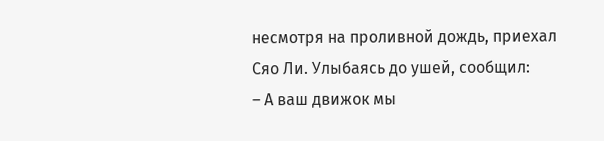несмотря на проливной дождь, приехал Сяо Ли. Улыбаясь до ушей, сообщил:
– А ваш движок мы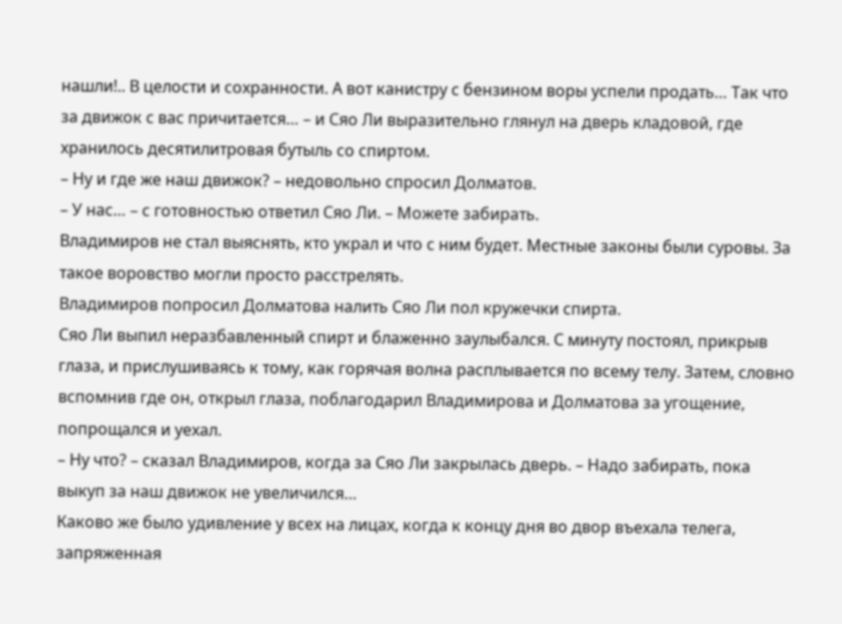нашли!.. В целости и сохранности. А вот канистру с бензином воры успели продать… Так что за движок с вас причитается… – и Сяо Ли выразительно глянул на дверь кладовой, где хранилось десятилитровая бутыль со спиртом.
– Ну и где же наш движок? – недовольно спросил Долматов.
– У нас… – с готовностью ответил Сяо Ли. – Можете забирать.
Владимиров не стал выяснять, кто украл и что с ним будет. Местные законы были суровы. За такое воровство могли просто расстрелять.
Владимиров попросил Долматова налить Сяо Ли пол кружечки спирта.
Сяо Ли выпил неразбавленный спирт и блаженно заулыбался. С минуту постоял, прикрыв глаза, и прислушиваясь к тому, как горячая волна расплывается по всему телу. Затем, словно вспомнив где он, открыл глаза, поблагодарил Владимирова и Долматова за угощение, попрощался и уехал.
– Ну что? – сказал Владимиров, когда за Сяо Ли закрылась дверь. – Надо забирать, пока выкуп за наш движок не увеличился…
Каково же было удивление у всех на лицах, когда к концу дня во двор въехала телега, запряженная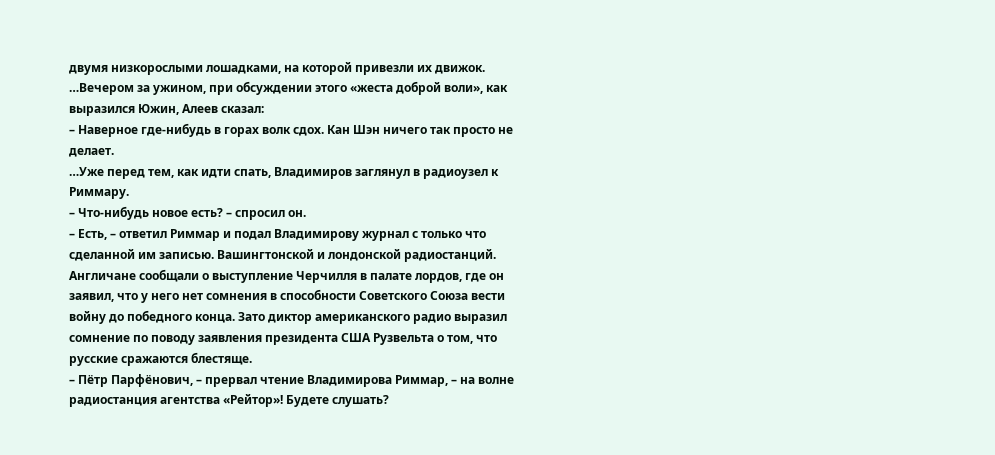двумя низкорослыми лошадками, на которой привезли их движок.
…Вечером за ужином, при обсуждении этого «жеста доброй воли», как выразился Южин, Алеев сказал:
– Наверное где-нибудь в горах волк сдох. Кан Шэн ничего так просто не делает.
…Уже перед тем, как идти спать, Владимиров заглянул в радиоузел к Риммару.
– Что-нибудь новое есть? – спросил он.
– Есть, – ответил Риммар и подал Владимирову журнал с только что сделанной им записью. Вашингтонской и лондонской радиостанций.
Англичане сообщали о выступление Черчилля в палате лордов, где он заявил, что у него нет сомнения в способности Советского Союза вести войну до победного конца. Зато диктор американского радио выразил сомнение по поводу заявления президента США Рузвельта о том, что русские сражаются блестяще.
– Пётр Парфёнович, – прервал чтение Владимирова Риммар, – на волне радиостанция агентства «Рейтор»! Будете слушать?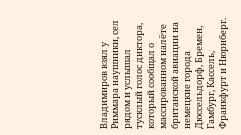Владимиров взял у Риммара наушники, сел рядом и услышал тусклый голос диктора, который сообщал о массированном налёте британской авиации на немецкие города Дюссельдорф, Бремен, Гамбург, Кассель, Франкфурт и Нюрнберг.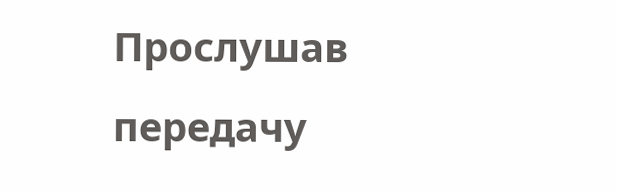Прослушав передачу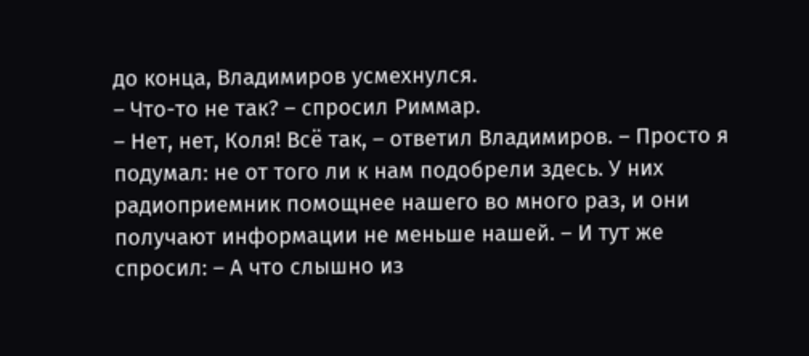до конца, Владимиров усмехнулся.
– Что-то не так? – спросил Риммар.
– Нет, нет, Коля! Всё так, – ответил Владимиров. – Просто я подумал: не от того ли к нам подобрели здесь. У них радиоприемник помощнее нашего во много раз, и они получают информации не меньше нашей. – И тут же спросил: – А что слышно из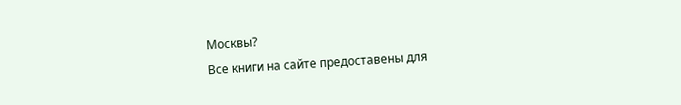Москвы?
Все книги на сайте предоставены для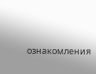ознакомления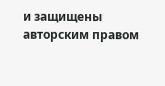и защищены авторским правом